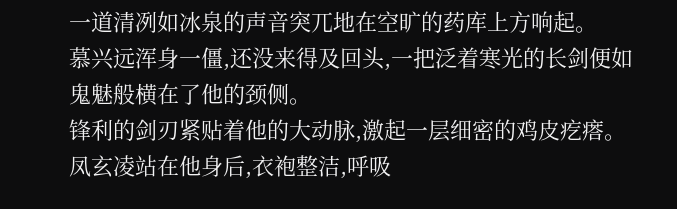一道清冽如冰泉的声音突兀地在空旷的药库上方响起。
慕兴远浑身一僵,还没来得及回头,一把泛着寒光的长剑便如鬼魅般横在了他的颈侧。
锋利的剑刃紧贴着他的大动脉,激起一层细密的鸡皮疙瘩。
凤玄凌站在他身后,衣袍整洁,呼吸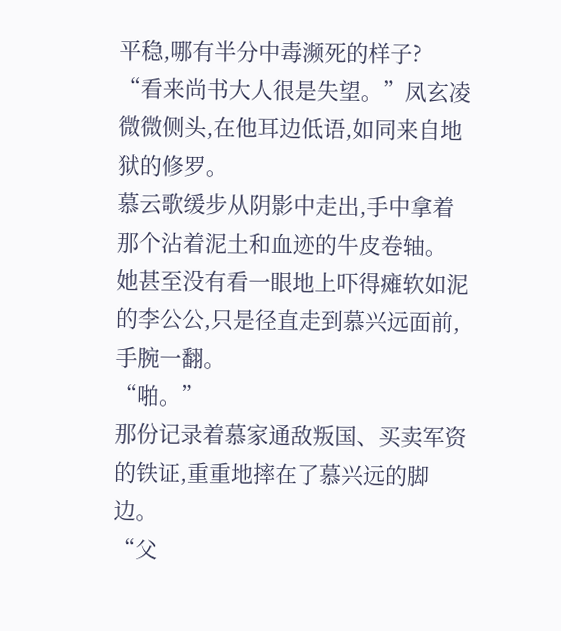平稳,哪有半分中毒濒死的样子?
“看来尚书大人很是失望。”凤玄凌微微侧头,在他耳边低语,如同来自地狱的修罗。
慕云歌缓步从阴影中走出,手中拿着那个沾着泥土和血迹的牛皮卷轴。
她甚至没有看一眼地上吓得瘫软如泥的李公公,只是径直走到慕兴远面前,手腕一翻。
“啪。”
那份记录着慕家通敌叛国、买卖军资的铁证,重重地摔在了慕兴远的脚边。
“父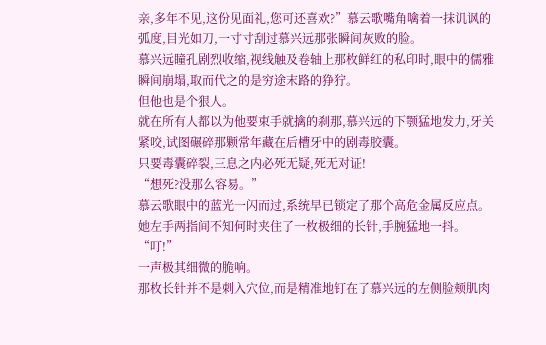亲,多年不见,这份见面礼,您可还喜欢?”慕云歌嘴角噙着一抹讥讽的弧度,目光如刀,一寸寸刮过慕兴远那张瞬间灰败的脸。
慕兴远瞳孔剧烈收缩,视线触及卷轴上那枚鲜红的私印时,眼中的儒雅瞬间崩塌,取而代之的是穷途末路的狰狞。
但他也是个狠人。
就在所有人都以为他要束手就擒的刹那,慕兴远的下颚猛地发力,牙关紧咬,试图碾碎那颗常年藏在后槽牙中的剧毒胶囊。
只要毒囊碎裂,三息之内必死无疑,死无对证!
“想死?没那么容易。”
慕云歌眼中的蓝光一闪而过,系统早已锁定了那个高危金属反应点。
她左手两指间不知何时夹住了一枚极细的长针,手腕猛地一抖。
“叮!”
一声极其细微的脆响。
那枚长针并不是刺入穴位,而是精准地钉在了慕兴远的左侧脸颊肌肉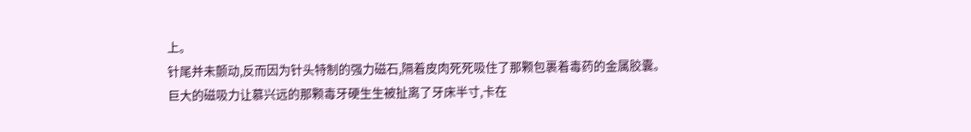上。
针尾并未颤动,反而因为针头特制的强力磁石,隔着皮肉死死吸住了那颗包裹着毒药的金属胶囊。
巨大的磁吸力让慕兴远的那颗毒牙硬生生被扯离了牙床半寸,卡在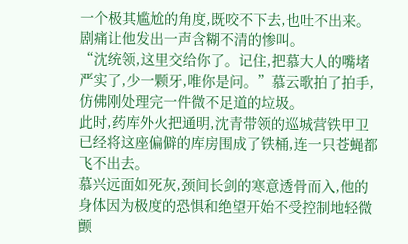一个极其尴尬的角度,既咬不下去,也吐不出来。
剧痛让他发出一声含糊不清的惨叫。
“沈统领,这里交给你了。记住,把慕大人的嘴堵严实了,少一颗牙,唯你是问。”慕云歌拍了拍手,仿佛刚处理完一件微不足道的垃圾。
此时,药库外火把通明,沈青带领的巡城营铁甲卫已经将这座偏僻的库房围成了铁桶,连一只苍蝇都飞不出去。
慕兴远面如死灰,颈间长剑的寒意透骨而入,他的身体因为极度的恐惧和绝望开始不受控制地轻微颤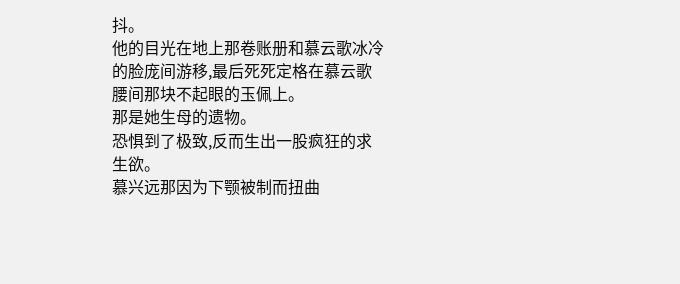抖。
他的目光在地上那卷账册和慕云歌冰冷的脸庞间游移,最后死死定格在慕云歌腰间那块不起眼的玉佩上。
那是她生母的遗物。
恐惧到了极致,反而生出一股疯狂的求生欲。
慕兴远那因为下颚被制而扭曲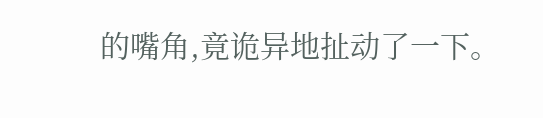的嘴角,竟诡异地扯动了一下。